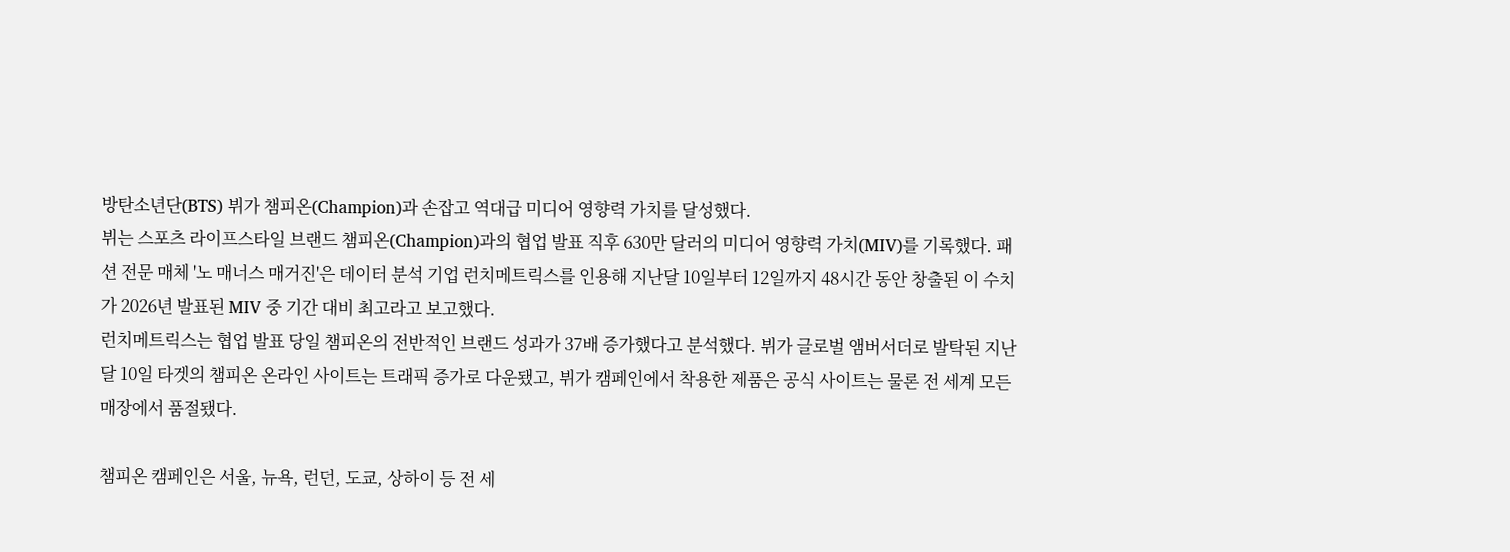방탄소년단(BTS) 뷔가 챔피온(Champion)과 손잡고 역대급 미디어 영향력 가치를 달성했다.
뷔는 스포츠 라이프스타일 브랜드 챔피온(Champion)과의 협업 발표 직후 630만 달러의 미디어 영향력 가치(MIV)를 기록했다. 패션 전문 매체 '노 매너스 매거진'은 데이터 분석 기업 런치메트릭스를 인용해 지난달 10일부터 12일까지 48시간 동안 창출된 이 수치가 2026년 발표된 MIV 중 기간 대비 최고라고 보고했다.
런치메트릭스는 협업 발표 당일 챔피온의 전반적인 브랜드 성과가 37배 증가했다고 분석했다. 뷔가 글로벌 앰버서더로 발탁된 지난달 10일 타겟의 챔피온 온라인 사이트는 트래픽 증가로 다운됐고, 뷔가 캠페인에서 착용한 제품은 공식 사이트는 물론 전 세계 모든 매장에서 품절됐다.

챔피온 캠페인은 서울, 뉴욕, 런던, 도쿄, 상하이 등 전 세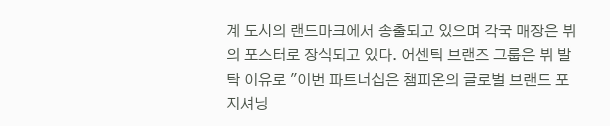계 도시의 랜드마크에서 송출되고 있으며 각국 매장은 뷔의 포스터로 장식되고 있다. 어센틱 브랜즈 그룹은 뷔 발탁 이유로 "이번 파트너십은 챔피온의 글로벌 브랜드 포지셔닝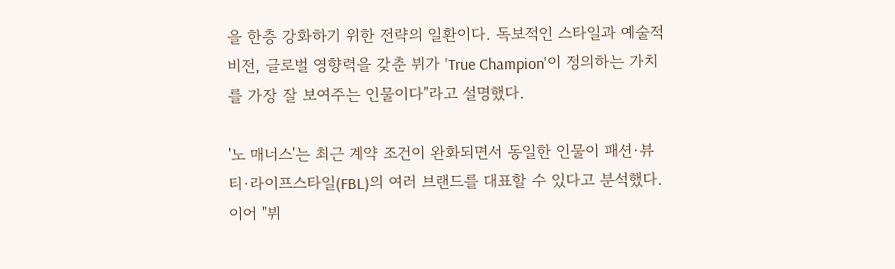을 한층 강화하기 위한 전략의 일환이다. 독보적인 스타일과 예술적 비전, 글로벌 영향력을 갖춘 뷔가 'True Champion'이 정의하는 가치를 가장 잘 보여주는 인물이다"라고 설명했다.

'노 매너스'는 최근 계약 조건이 완화되면서 동일한 인물이 패션·뷰티·라이프스타일(FBL)의 여러 브랜드를 대표할 수 있다고 분석했다. 이어 "뷔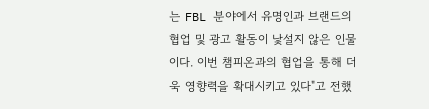는 FBL 분야에서 유명인과 브랜드의 협업 및 광고 활동이 낯설지 않은 인물이다. 이번 챔피온과의 협업을 통해 더욱 영향력을 확대시키고 있다"고 전했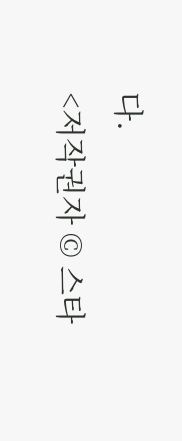다.
<저작권자 © 스타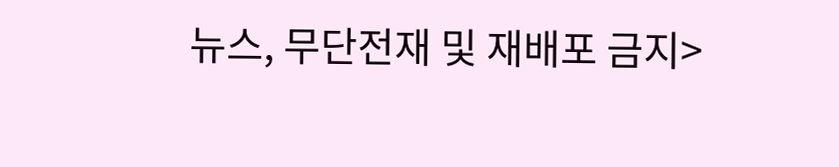뉴스, 무단전재 및 재배포 금지>